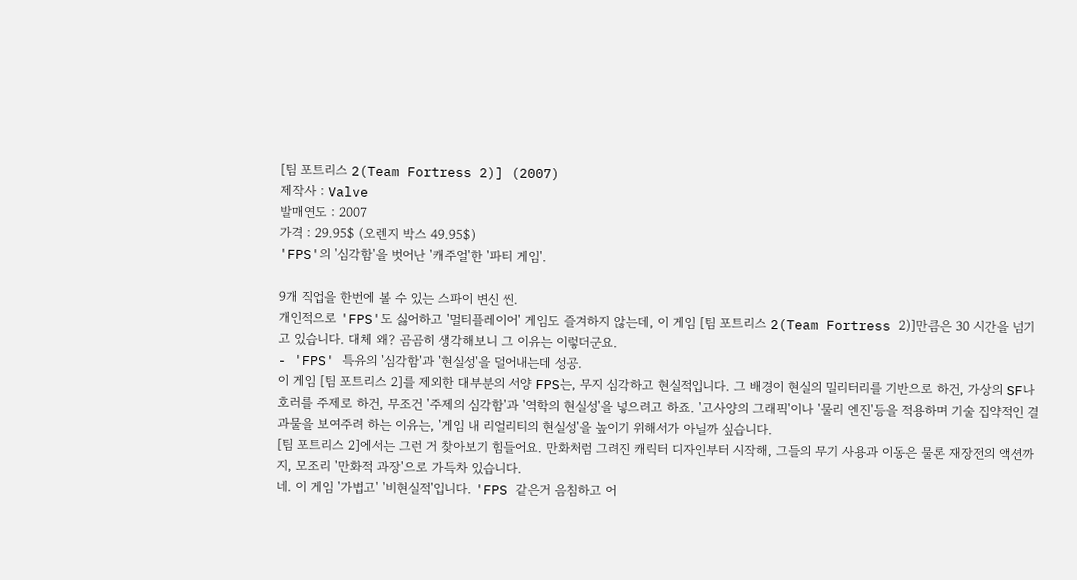[팀 포트리스 2(Team Fortress 2)] (2007)
제작사 : Valve
발매연도 : 2007
가격 : 29.95$ (오렌지 박스 49.95$)
'FPS'의 '심각함'을 벗어난 '캐주얼'한 '파티 게임'.

9개 직업을 한번에 볼 수 있는 스파이 변신 씬.
개인적으로 'FPS'도 싫어하고 '멀티플레이어' 게임도 즐겨하지 않는데, 이 게임 [팀 포트리스 2(Team Fortress 2)]만큼은 30 시간을 넘기고 있습니다. 대체 왜? 곰곰히 생각해보니 그 이유는 이렇더군요.
- 'FPS' 특유의 '심각함'과 '현실성'을 덜어내는데 성공.
이 게임 [팀 포트리스 2]를 제외한 대부분의 서양 FPS는, 무지 심각하고 현실적입니다. 그 배경이 현실의 밀리터리를 기반으로 하건, 가상의 SF나 호러를 주제로 하건, 무조건 '주제의 심각함'과 '역학의 현실성'을 넣으려고 하죠. '고사양의 그래픽'이나 '물리 엔진'등을 적용하며 기술 집약적인 결과물을 보여주려 하는 이유는, '게임 내 리얼리티의 현실성'을 높이기 위해서가 아닐까 싶습니다.
[팀 포트리스 2]에서는 그런 거 찾아보기 힘들어요. 만화처럼 그려진 캐릭터 디자인부터 시작해, 그들의 무기 사용과 이동은 물론 재장전의 액션까지, 모조리 '만화적 과장'으로 가득차 있습니다.
네. 이 게임 '가볍고' '비현실적'입니다. 'FPS 같은거 음침하고 어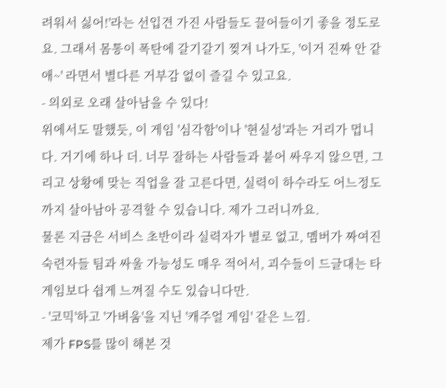려워서 싫어!'라는 선입견 가진 사람들도 끌어들이기 좋을 정도로요. 그래서 몸통이 폭탄에 갈기갈기 찢겨 나가도, '이거 진짜 안 같애~' 라면서 별다른 거부감 없이 즐길 수 있고요.
- 의외로 오래 살아남을 수 있다!
위에서도 말했듯, 이 게임 '심각함'이나 '현실성'과는 거리가 멉니다. 거기에 하나 더. 너무 잘하는 사람들과 붙어 싸우지 않으면, 그리고 상황에 맞는 직업을 잘 고른다면, 실력이 하수라도 어느정도까지 살아남아 공격할 수 있습니다. 제가 그러니까요.
물론 지금은 서비스 초반이라 실력자가 별로 없고, 멤버가 짜여진 숙련자들 팀과 싸울 가능성도 매우 적어서, 괴수들이 드글대는 타 게임보다 쉽게 느껴질 수도 있습니다만.
- '코믹'하고 '가벼움'을 지닌 '캐주얼 게임' 같은 느낌.
제가 FPS를 많이 해본 것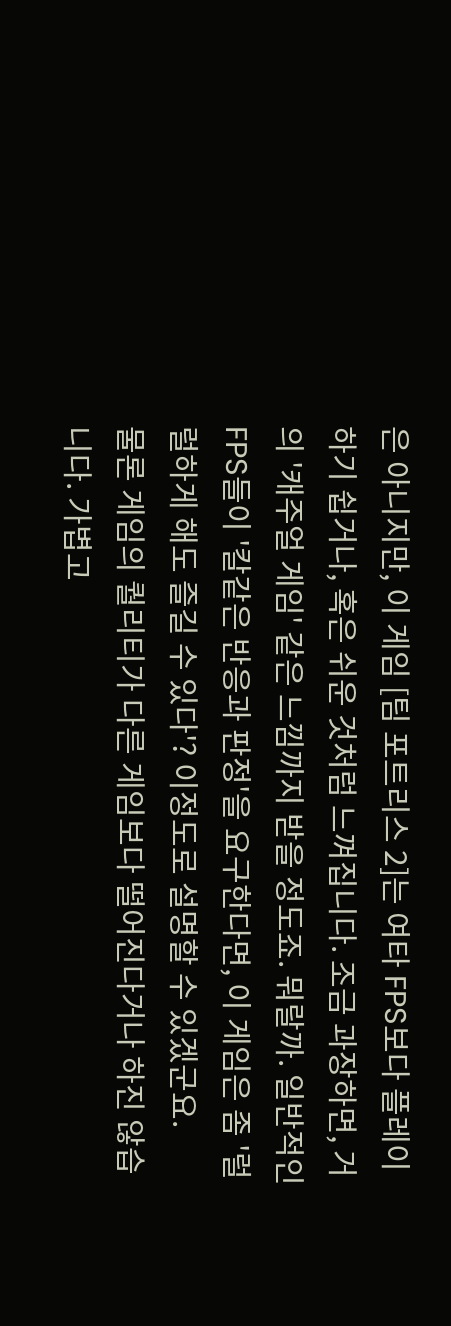은 아니지만, 이 게임 [팀 포트리스 2]는 여타 FPS보다 플레이하기 쉽거나, 혹은 쉬운 것처럼 느껴집니다. 조금 과장하면, 거의 '캐주얼 게임' 같은 느낌까지 받을 정도죠. 뭐랄까. 일반적인 FPS들이 '칼같은 반응과 판정'을 요구한다면, 이 게임은 좀 '럴럴하게 해도 즐길 수 있다'? 이정도로 설명할 수 있겠군요.
물론 게임의 퀄리티가 다른 게임보다 떨어진다거나 하진 않습니다. 가볍고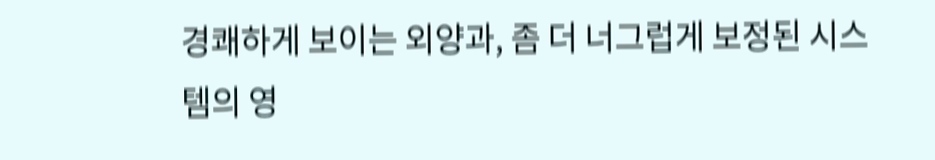경쾌하게 보이는 외양과, 좀 더 너그럽게 보정된 시스템의 영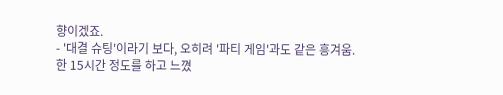향이겠죠.
- '대결 슈팅'이라기 보다, 오히려 '파티 게임'과도 같은 흥겨움.
한 15시간 정도를 하고 느꼈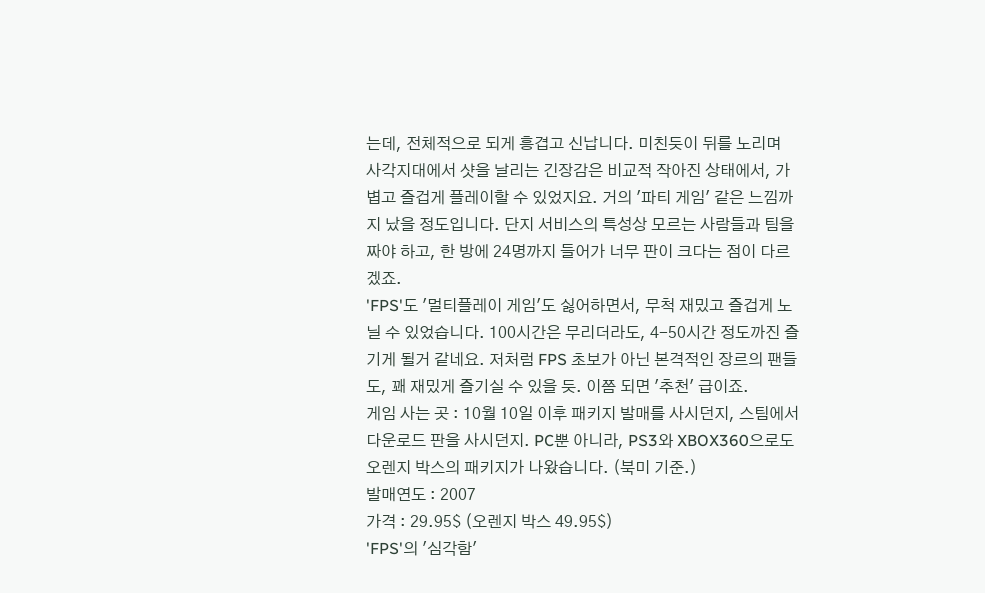는데, 전체적으로 되게 흥겹고 신납니다. 미친듯이 뒤를 노리며 사각지대에서 샷을 날리는 긴장감은 비교적 작아진 상태에서, 가볍고 즐겁게 플레이할 수 있었지요. 거의 '파티 게임' 같은 느낌까지 났을 정도입니다. 단지 서비스의 특성상 모르는 사람들과 팀을 짜야 하고, 한 방에 24명까지 들어가 너무 판이 크다는 점이 다르겠죠.
'FPS'도 '멀티플레이 게임'도 싫어하면서, 무척 재밌고 즐겁게 노닐 수 있었습니다. 100시간은 무리더라도, 4-50시간 정도까진 즐기게 될거 같네요. 저처럼 FPS 초보가 아닌 본격적인 장르의 팬들도, 꽤 재밌게 즐기실 수 있을 듯. 이쯤 되면 '추천' 급이죠.
게임 사는 곳 : 10월 10일 이후 패키지 발매를 사시던지, 스팀에서 다운로드 판을 사시던지. PC뿐 아니라, PS3와 XBOX360으로도 오렌지 박스의 패키지가 나왔습니다. (북미 기준.)
발매연도 : 2007
가격 : 29.95$ (오렌지 박스 49.95$)
'FPS'의 '심각함'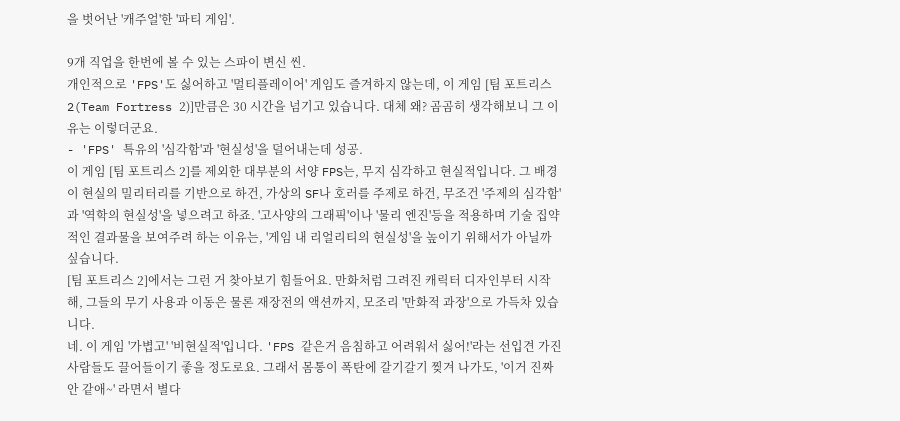을 벗어난 '캐주얼'한 '파티 게임'.

9개 직업을 한번에 볼 수 있는 스파이 변신 씬.
개인적으로 'FPS'도 싫어하고 '멀티플레이어' 게임도 즐겨하지 않는데, 이 게임 [팀 포트리스 2(Team Fortress 2)]만큼은 30 시간을 넘기고 있습니다. 대체 왜? 곰곰히 생각해보니 그 이유는 이렇더군요.
- 'FPS' 특유의 '심각함'과 '현실성'을 덜어내는데 성공.
이 게임 [팀 포트리스 2]를 제외한 대부분의 서양 FPS는, 무지 심각하고 현실적입니다. 그 배경이 현실의 밀리터리를 기반으로 하건, 가상의 SF나 호러를 주제로 하건, 무조건 '주제의 심각함'과 '역학의 현실성'을 넣으려고 하죠. '고사양의 그래픽'이나 '물리 엔진'등을 적용하며 기술 집약적인 결과물을 보여주려 하는 이유는, '게임 내 리얼리티의 현실성'을 높이기 위해서가 아닐까 싶습니다.
[팀 포트리스 2]에서는 그런 거 찾아보기 힘들어요. 만화처럼 그려진 캐릭터 디자인부터 시작해, 그들의 무기 사용과 이동은 물론 재장전의 액션까지, 모조리 '만화적 과장'으로 가득차 있습니다.
네. 이 게임 '가볍고' '비현실적'입니다. 'FPS 같은거 음침하고 어려워서 싫어!'라는 선입견 가진 사람들도 끌어들이기 좋을 정도로요. 그래서 몸통이 폭탄에 갈기갈기 찢겨 나가도, '이거 진짜 안 같애~' 라면서 별다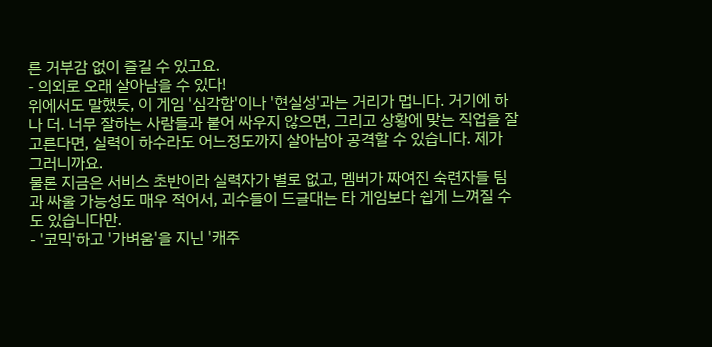른 거부감 없이 즐길 수 있고요.
- 의외로 오래 살아남을 수 있다!
위에서도 말했듯, 이 게임 '심각함'이나 '현실성'과는 거리가 멉니다. 거기에 하나 더. 너무 잘하는 사람들과 붙어 싸우지 않으면, 그리고 상황에 맞는 직업을 잘 고른다면, 실력이 하수라도 어느정도까지 살아남아 공격할 수 있습니다. 제가 그러니까요.
물론 지금은 서비스 초반이라 실력자가 별로 없고, 멤버가 짜여진 숙련자들 팀과 싸울 가능성도 매우 적어서, 괴수들이 드글대는 타 게임보다 쉽게 느껴질 수도 있습니다만.
- '코믹'하고 '가벼움'을 지닌 '캐주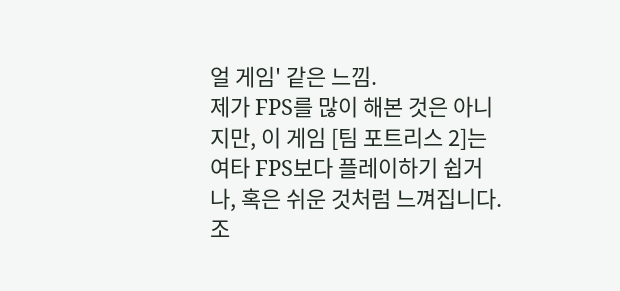얼 게임' 같은 느낌.
제가 FPS를 많이 해본 것은 아니지만, 이 게임 [팀 포트리스 2]는 여타 FPS보다 플레이하기 쉽거나, 혹은 쉬운 것처럼 느껴집니다. 조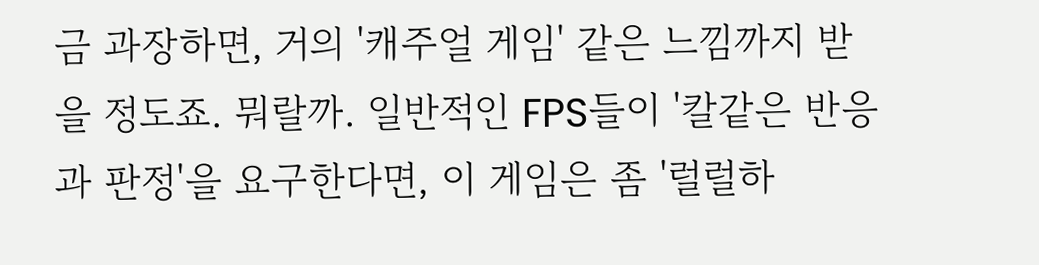금 과장하면, 거의 '캐주얼 게임' 같은 느낌까지 받을 정도죠. 뭐랄까. 일반적인 FPS들이 '칼같은 반응과 판정'을 요구한다면, 이 게임은 좀 '럴럴하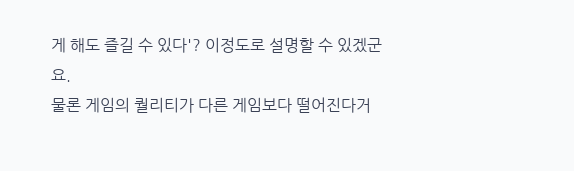게 해도 즐길 수 있다'? 이정도로 설명할 수 있겠군요.
물론 게임의 퀄리티가 다른 게임보다 떨어진다거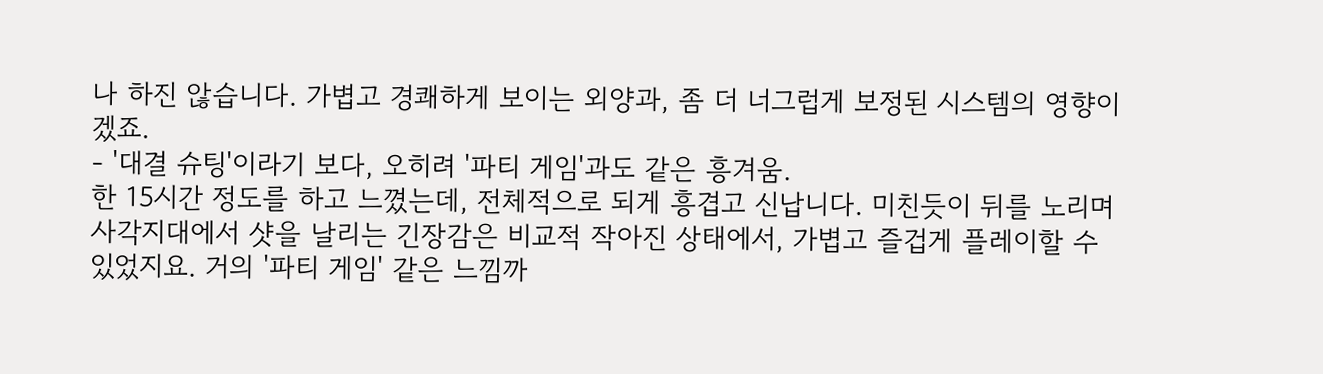나 하진 않습니다. 가볍고 경쾌하게 보이는 외양과, 좀 더 너그럽게 보정된 시스템의 영향이겠죠.
- '대결 슈팅'이라기 보다, 오히려 '파티 게임'과도 같은 흥겨움.
한 15시간 정도를 하고 느꼈는데, 전체적으로 되게 흥겹고 신납니다. 미친듯이 뒤를 노리며 사각지대에서 샷을 날리는 긴장감은 비교적 작아진 상태에서, 가볍고 즐겁게 플레이할 수 있었지요. 거의 '파티 게임' 같은 느낌까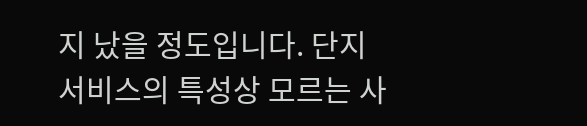지 났을 정도입니다. 단지 서비스의 특성상 모르는 사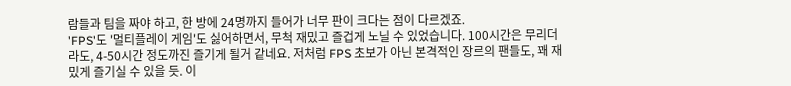람들과 팀을 짜야 하고, 한 방에 24명까지 들어가 너무 판이 크다는 점이 다르겠죠.
'FPS'도 '멀티플레이 게임'도 싫어하면서, 무척 재밌고 즐겁게 노닐 수 있었습니다. 100시간은 무리더라도, 4-50시간 정도까진 즐기게 될거 같네요. 저처럼 FPS 초보가 아닌 본격적인 장르의 팬들도, 꽤 재밌게 즐기실 수 있을 듯. 이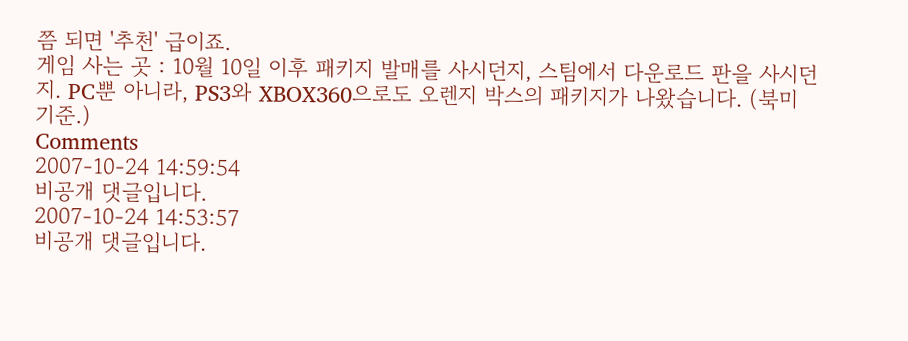쯤 되면 '추천' 급이죠.
게임 사는 곳 : 10월 10일 이후 패키지 발매를 사시던지, 스팀에서 다운로드 판을 사시던지. PC뿐 아니라, PS3와 XBOX360으로도 오렌지 박스의 패키지가 나왔습니다. (북미 기준.)
Comments
2007-10-24 14:59:54
비공개 댓글입니다.
2007-10-24 14:53:57
비공개 댓글입니다.